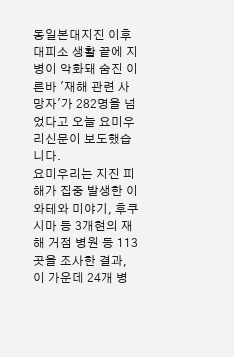동일본대지진 이후 대피소 생활 끝에 지병이 악화돼 숨진 이른바 '재해 관련 사망자'가 282명을 넘었다고 오늘 요미우리신문이 보도했습니다.
요미우리는 지진 피해가 집중 발생한 이와테와 미야기, 후쿠시마 등 3개현의 재해 거점 병원 등 113곳을 조사한 결과, 이 가운데 24개 병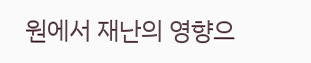원에서 재난의 영향으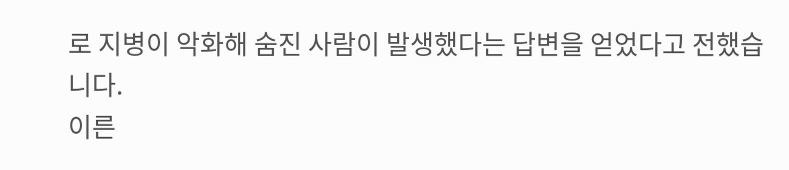로 지병이 악화해 숨진 사람이 발생했다는 답변을 얻었다고 전했습니다.
이른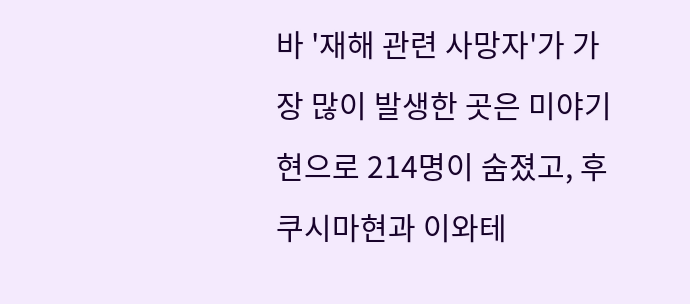바 '재해 관련 사망자'가 가장 많이 발생한 곳은 미야기현으로 214명이 숨졌고, 후쿠시마현과 이와테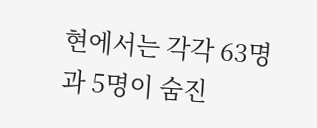현에서는 각각 63명과 5명이 숨진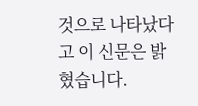것으로 나타났다고 이 신문은 밝혔습니다.